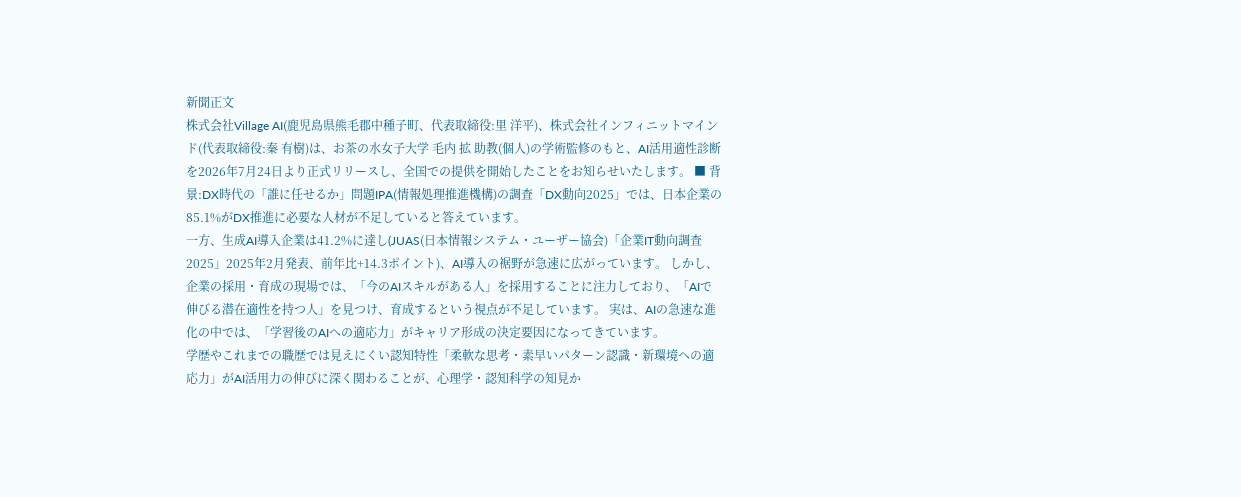新聞正文
株式会社Village AI(鹿児島県熊毛郡中種子町、代表取締役:里 洋平)、株式会社インフィニットマインド(代表取締役:秦 有樹)は、お茶の水女子大学 毛内 拡 助教(個人)の学術監修のもと、AI活用適性診断を2026年7月24日より正式リリースし、全国での提供を開始したことをお知らせいたします。 ■ 背景:DX時代の「誰に任せるか」問題IPA(情報処理推進機構)の調査「DX動向2025」では、日本企業の85.1%がDX推進に必要な人材が不足していると答えています。
一方、生成AI導入企業は41.2%に達し(JUAS(日本情報システム・ユーザー協会)「企業IT動向調査2025」2025年2月発表、前年比+14.3ポイント)、AI導入の裾野が急速に広がっています。 しかし、企業の採用・育成の現場では、「今のAIスキルがある人」を採用することに注力しており、「AIで伸びる潜在適性を持つ人」を見つけ、育成するという視点が不足しています。 実は、AIの急速な進化の中では、「学習後のAIへの適応力」がキャリア形成の決定要因になってきています。
学歴やこれまでの職歴では見えにくい認知特性「柔軟な思考・素早いパターン認識・新環境への適応力」がAI活用力の伸びに深く関わることが、心理学・認知科学の知見か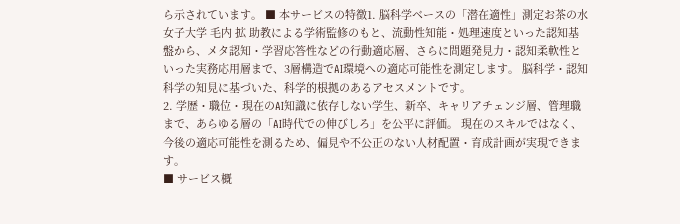ら示されています。 ■ 本サービスの特徴1. 脳科学ベースの「潜在適性」測定お茶の水女子大学 毛内 拡 助教による学術監修のもと、流動性知能・処理速度といった認知基盤から、メタ認知・学習応答性などの行動適応層、さらに問題発見力・認知柔軟性といった実務応用層まで、3層構造でAI環境への適応可能性を測定します。 脳科学・認知科学の知見に基づいた、科学的根拠のあるアセスメントです。
2. 学歴・職位・現在のAI知識に依存しない学生、新卒、キャリアチェンジ層、管理職まで、あらゆる層の「AI時代での伸びしろ」を公平に評価。 現在のスキルではなく、今後の適応可能性を測るため、偏見や不公正のない人材配置・育成計画が実現できます。
■ サービス概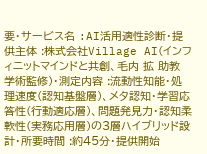要・サービス名 :AI活用適性診断・提供主体 :株式会社Village AI(インフィニットマインドと共創、毛内 拡 助教 学術監修)・測定内容 :流動性知能・処理速度(認知基盤層)、メタ認知・学習応答性(行動適応層)、問題発見力・認知柔軟性(実務応用層)の3層ハイブリッド設計・所要時間 :約45分・提供開始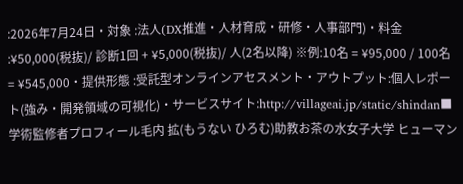:2026年7月24日・対象 :法人(DX推進・人材育成・研修・人事部門)・料金 :¥50,000(税抜)/ 診断1回 + ¥5,000(税抜)/ 人(2名以降) ※例:10名 = ¥95,000 / 100名 = ¥545,000・提供形態 :受託型オンラインアセスメント・アウトプット:個人レポート(強み・開発領域の可視化)・サービスサイト:http://villageai.jp/static/shindan■ 学術監修者プロフィール毛内 拡(もうない ひろむ)助教お茶の水女子大学 ヒューマン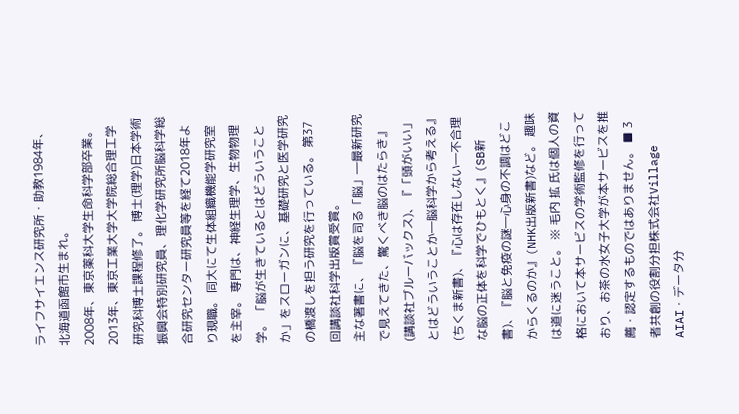ライフサイエンス研究所・助教1984年、北海道函館市生まれ。
2008年、東京薬科大学生命科学部卒業。 2013年、東京工業大学大学院総合理工学研究科博士課程修了。 博士(理学)日本学術振興会特別研究員、理化学研究所脳科学総合研究センター研究員等を経て2018年より現職。 同大にて生体組織機能学研究室を主宰。 専門は、神経生理学、生物物理学。 「脳が生きているとはどういうことか」をスローガンに、基礎研究と医学研究の橋渡しを担う研究を行っている。 第37回講談社科学出版賞受賞。
主な著書に、『脳を司る「脳」―最新研究で見えてきた、驚くべき脳のはたらき』(講談社ブルーバックス)、『「頭がいい」とはどういうことか―脳科学から考える』(ちくま新書)、『心は存在しない―不合理な脳の正体を科学でひもとく』(SB新書)、『脳と免疫の謎―心身の不調はどこからくるのか』(NHK出版新書)など。 趣味は道に迷うこと。 ※ 毛内 拡 氏は個人の資格において本サービスの学術監修を行っており、お茶の水女子大学が本サービスを推薦・認定するものではありません。 ■ 3者共創の役割分担株式会社Village AIAI・データ分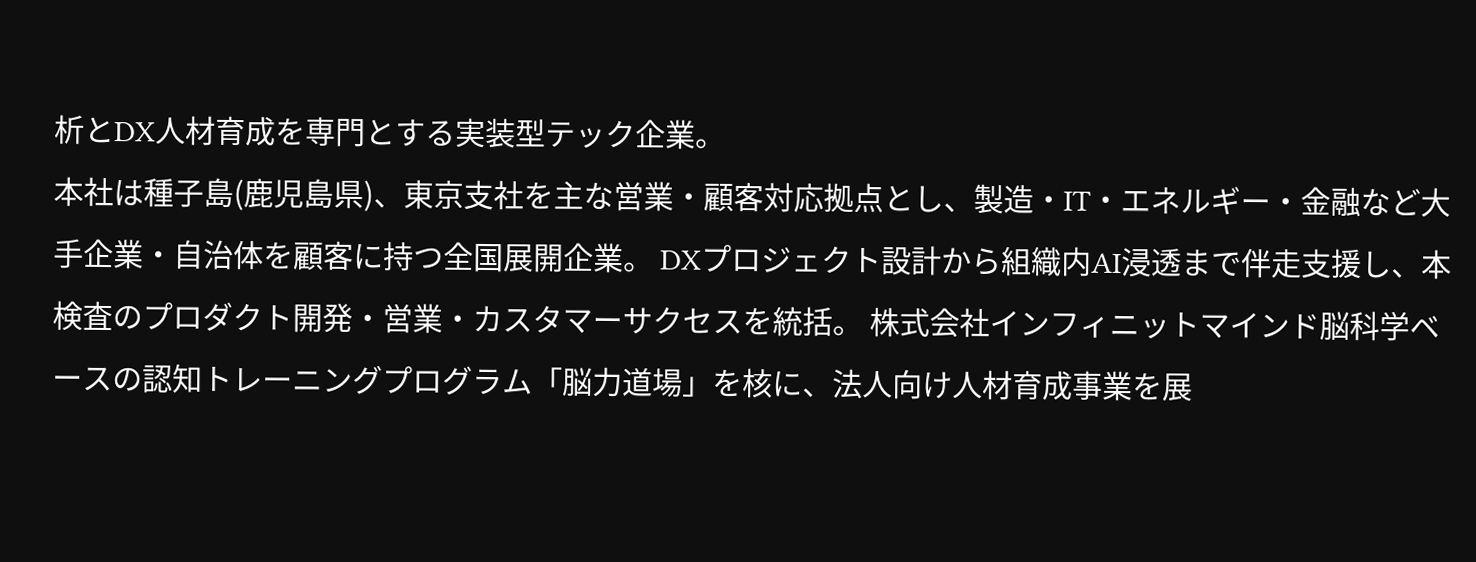析とDX人材育成を専門とする実装型テック企業。
本社は種子島(鹿児島県)、東京支社を主な営業・顧客対応拠点とし、製造・IT・エネルギー・金融など大手企業・自治体を顧客に持つ全国展開企業。 DXプロジェクト設計から組織内AI浸透まで伴走支援し、本検査のプロダクト開発・営業・カスタマーサクセスを統括。 株式会社インフィニットマインド脳科学ベースの認知トレーニングプログラム「脳力道場」を核に、法人向け人材育成事業を展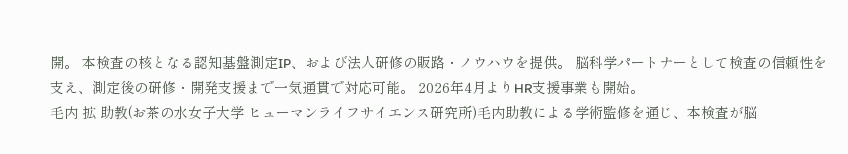開。 本検査の核となる認知基盤測定IP、および法人研修の販路・ノウハウを提供。 脳科学パートナーとして検査の信頼性を支え、測定後の研修・開発支援まで一気通貫で対応可能。 2026年4月よりHR支援事業も開始。
毛内 拡 助教(お茶の水女子大学 ヒューマンライフサイエンス研究所)毛内助教による学術監修を通じ、本検査が脳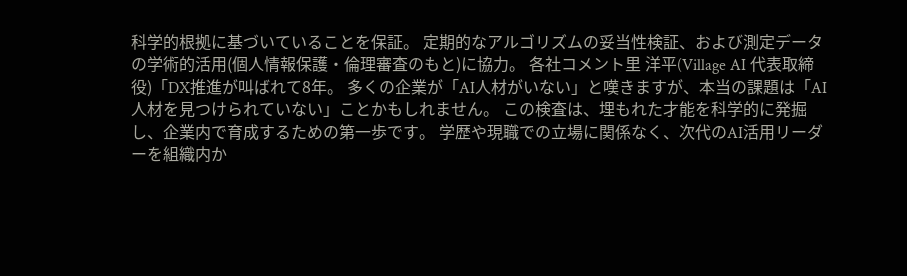科学的根拠に基づいていることを保証。 定期的なアルゴリズムの妥当性検証、および測定データの学術的活用(個人情報保護・倫理審査のもと)に協力。 各社コメント里 洋平(Village AI 代表取締役)「DX推進が叫ばれて8年。 多くの企業が「AI人材がいない」と嘆きますが、本当の課題は「AI人材を見つけられていない」ことかもしれません。 この検査は、埋もれた才能を科学的に発掘し、企業内で育成するための第一歩です。 学歴や現職での立場に関係なく、次代のAI活用リーダーを組織内か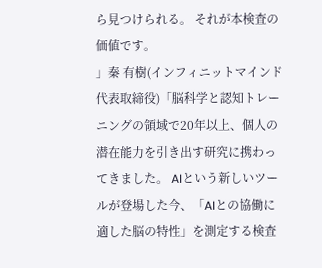ら見つけられる。 それが本検査の価値です。
」秦 有樹(インフィニットマインド 代表取締役)「脳科学と認知トレーニングの領域で20年以上、個人の潜在能力を引き出す研究に携わってきました。 AIという新しいツールが登場した今、「AIとの協働に適した脳の特性」を測定する検査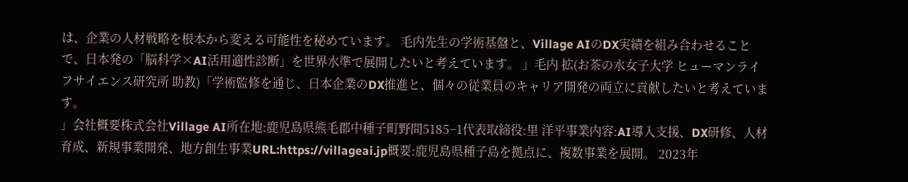は、企業の人材戦略を根本から変える可能性を秘めています。 毛内先生の学術基盤と、Village AIのDX実績を組み合わせることで、日本発の「脳科学×AI活用適性診断」を世界水準で展開したいと考えています。 」毛内 拡(お茶の水女子大学 ヒューマンライフサイエンス研究所 助教)「学術監修を通じ、日本企業のDX推進と、個々の従業員のキャリア開発の両立に貢献したいと考えています。
」会社概要株式会社Village AI所在地:鹿児島県熊毛郡中種子町野間5185−1代表取締役:里 洋平事業内容:AI導入支援、DX研修、人材育成、新規事業開発、地方創生事業URL:https://villageai.jp概要:鹿児島県種子島を拠点に、複数事業を展開。 2023年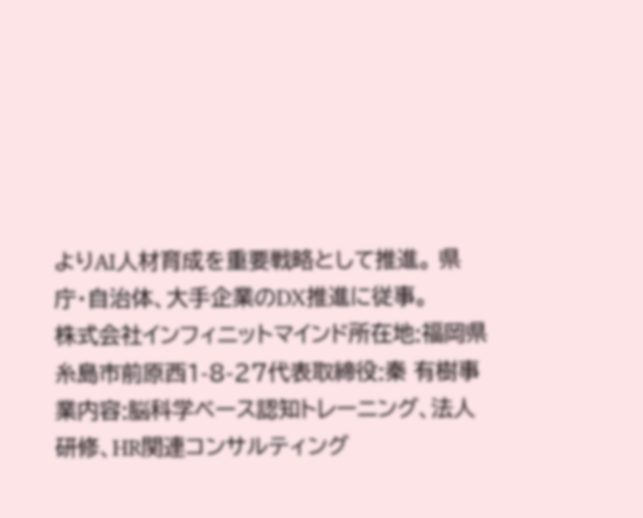よりAI人材育成を重要戦略として推進。 県庁・自治体、大手企業のDX推進に従事。
株式会社インフィニットマインド所在地:福岡県糸島市前原西1-8-27代表取締役:秦 有樹事業内容:脳科学ベース認知トレーニング、法人研修、HR関連コンサルティング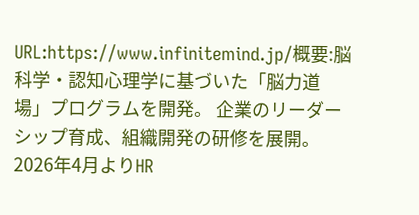URL:https://www.infinitemind.jp/概要:脳科学・認知心理学に基づいた「脳力道場」プログラムを開発。 企業のリーダーシップ育成、組織開発の研修を展開。 2026年4月よりHR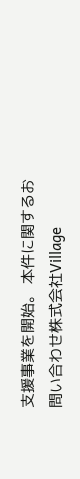支援事業を開始。 本件に関するお問い合わせ株式会社Village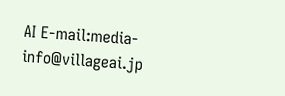AI E-mail:media-info@villageai.jp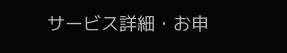サービス詳細・お申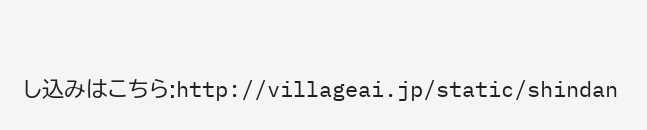し込みはこちら:http://villageai.jp/static/shindan